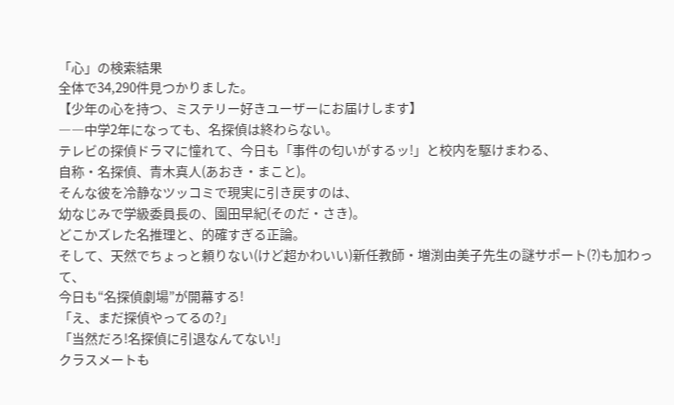「心」の検索結果
全体で34,290件見つかりました。
【少年の心を持つ、ミステリー好きユーザーにお届けします】
――中学2年になっても、名探偵は終わらない。
テレビの探偵ドラマに憧れて、今日も「事件の匂いがするッ!」と校内を駆けまわる、
自称・名探偵、青木真人(あおき・まこと)。
そんな彼を冷静なツッコミで現実に引き戻すのは、
幼なじみで学級委員長の、園田早紀(そのだ・さき)。
どこかズレた名推理と、的確すぎる正論。
そして、天然でちょっと頼りない(けど超かわいい)新任教師・増渕由美子先生の謎サポート(?)も加わって、
今日も“名探偵劇場”が開幕する!
「え、まだ探偵やってるの?」
「当然だろ!名探偵に引退なんてない!」
クラスメートも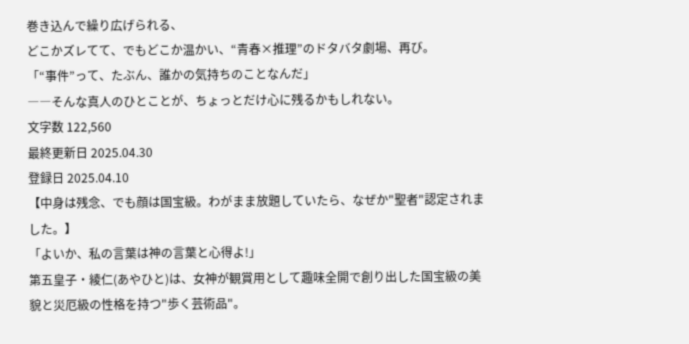巻き込んで繰り広げられる、
どこかズレてて、でもどこか温かい、“青春×推理”のドタバタ劇場、再び。
「“事件”って、たぶん、誰かの気持ちのことなんだ」
――そんな真人のひとことが、ちょっとだけ心に残るかもしれない。
文字数 122,560
最終更新日 2025.04.30
登録日 2025.04.10
【中身は残念、でも顔は国宝級。わがまま放題していたら、なぜか"聖者"認定されました。】
「よいか、私の言葉は神の言葉と心得よ!」
第五皇子・綾仁(あやひと)は、女神が観賞用として趣味全開で創り出した国宝級の美貌と災厄級の性格を持つ"歩く芸術品"。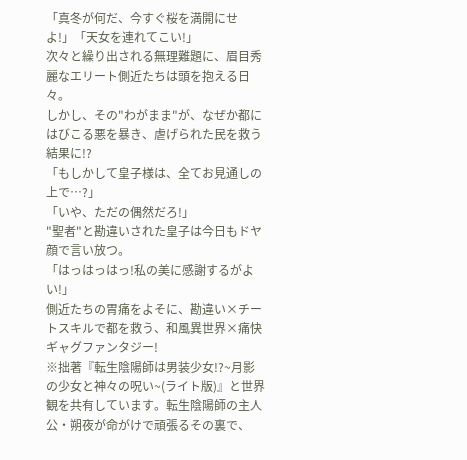「真冬が何だ、今すぐ桜を満開にせよ!」「天女を連れてこい!」
次々と繰り出される無理難題に、眉目秀麗なエリート側近たちは頭を抱える日々。
しかし、その"わがまま"が、なぜか都にはびこる悪を暴き、虐げられた民を救う結果に!?
「もしかして皇子様は、全てお見通しの上で…?」
「いや、ただの偶然だろ!」
"聖者"と勘違いされた皇子は今日もドヤ顔で言い放つ。
「はっはっはっ!私の美に感謝するがよい!」
側近たちの胃痛をよそに、勘違い×チートスキルで都を救う、和風異世界×痛快ギャグファンタジー!
※拙著『転生陰陽師は男装少女!?~月影の少女と神々の呪い~(ライト版)』と世界観を共有しています。転生陰陽師の主人公・朔夜が命がけで頑張るその裏で、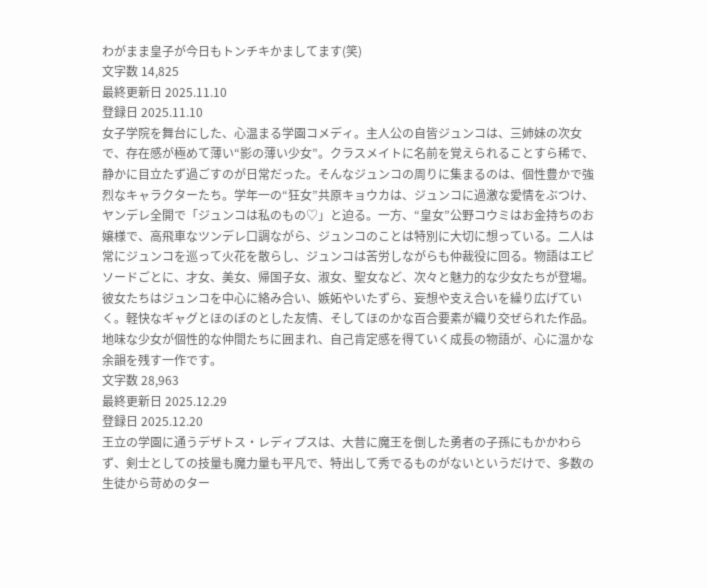わがまま皇子が今日もトンチキかましてます(笑)
文字数 14,825
最終更新日 2025.11.10
登録日 2025.11.10
女子学院を舞台にした、心温まる学園コメディ。主人公の自皆ジュンコは、三姉妹の次女で、存在感が極めて薄い“影の薄い少女”。クラスメイトに名前を覚えられることすら稀で、静かに目立たず過ごすのが日常だった。そんなジュンコの周りに集まるのは、個性豊かで強烈なキャラクターたち。学年一の“狂女”共原キョウカは、ジュンコに過激な愛情をぶつけ、ヤンデレ全開で「ジュンコは私のもの♡」と迫る。一方、“皇女”公野コウミはお金持ちのお嬢様で、高飛車なツンデレ口調ながら、ジュンコのことは特別に大切に想っている。二人は常にジュンコを巡って火花を散らし、ジュンコは苦労しながらも仲裁役に回る。物語はエピソードごとに、才女、美女、帰国子女、淑女、聖女など、次々と魅力的な少女たちが登場。彼女たちはジュンコを中心に絡み合い、嫉妬やいたずら、妄想や支え合いを繰り広げていく。軽快なギャグとほのぼのとした友情、そしてほのかな百合要素が織り交ぜられた作品。地味な少女が個性的な仲間たちに囲まれ、自己肯定感を得ていく成長の物語が、心に温かな余韻を残す一作です。
文字数 28,963
最終更新日 2025.12.29
登録日 2025.12.20
王立の学園に通うデザトス・レディプスは、大昔に魔王を倒した勇者の子孫にもかかわらず、剣士としての技量も魔力量も平凡で、特出して秀でるものがないというだけで、多数の生徒から苛めのター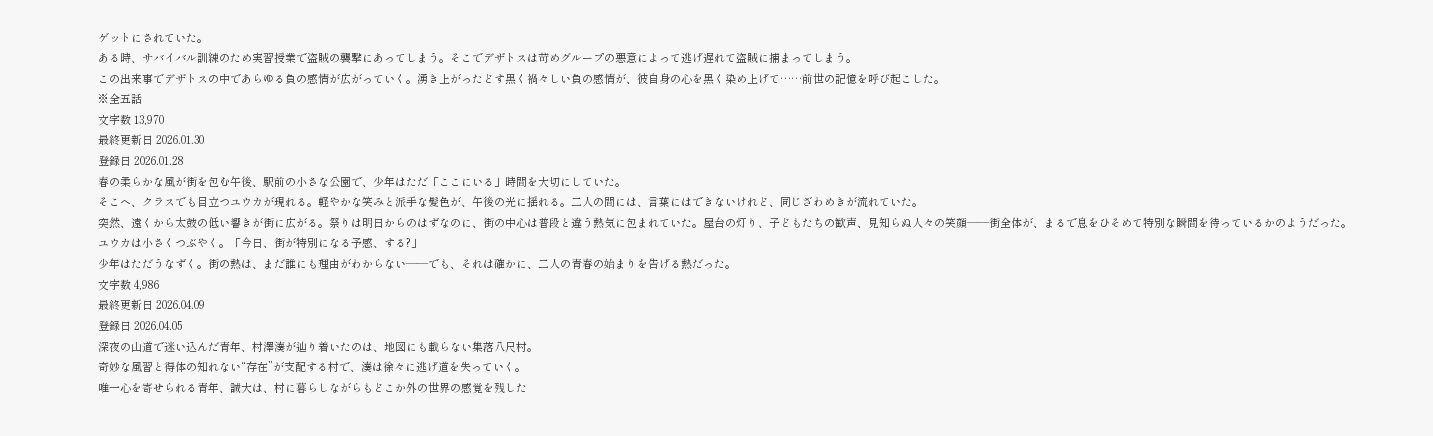ゲットにされていた。
ある時、サバイバル訓練のため実習授業で盗賊の襲撃にあってしまう。そこでデザトスは苛めグループの悪意によって逃げ遅れて盗賊に捕まってしまう。
この出来事でデザトスの中であらゆる負の感情が広がっていく。湧き上がったどす黒く禍々しい負の感情が、彼自身の心を黒く染め上げて……前世の記憶を呼び起こした。
※全五話
文字数 13,970
最終更新日 2026.01.30
登録日 2026.01.28
春の柔らかな風が街を包む午後、駅前の小さな公園で、少年はただ「ここにいる」時間を大切にしていた。
そこへ、クラスでも目立つユウカが現れる。軽やかな笑みと派手な髪色が、午後の光に揺れる。二人の間には、言葉にはできないけれど、同じざわめきが流れていた。
突然、遠くから太鼓の低い響きが街に広がる。祭りは明日からのはずなのに、街の中心は普段と違う熱気に包まれていた。屋台の灯り、子どもたちの歓声、見知らぬ人々の笑顔――街全体が、まるで息をひそめて特別な瞬間を待っているかのようだった。
ユウカは小さくつぶやく。「今日、街が特別になる予感、する?」
少年はただうなずく。街の熱は、まだ誰にも理由がわからない――でも、それは確かに、二人の青春の始まりを告げる熱だった。
文字数 4,986
最終更新日 2026.04.09
登録日 2026.04.05
深夜の山道で迷い込んだ青年、村澤湊が辿り着いたのは、地図にも載らない集落八尺村。
奇妙な風習と得体の知れない“存在”が支配する村で、湊は徐々に逃げ道を失っていく。
唯一心を寄せられる青年、誠大は、村に暮らしながらもどこか外の世界の感覚を残した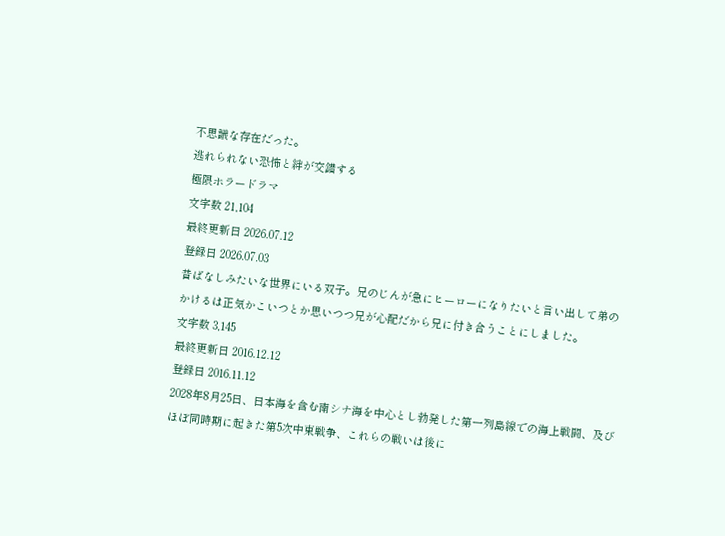不思議な存在だった。
逃れられない恐怖と絆が交錯する
極限ホラードラマ
文字数 21,104
最終更新日 2026.07.12
登録日 2026.07.03
昔ばなしみたいな世界にいる双子。兄のじんが急にヒーローになりたいと言い出して弟のかけるは正気かこいつとか思いつつ兄が心配だから兄に付き合うことにしました。
文字数 3,145
最終更新日 2016.12.12
登録日 2016.11.12
2028年8月25日、日本海を含む南シナ海を中心とし勃発した第一列島線での海上戦闘、及びほぼ同時期に起きた第5次中東戦争、これらの戦いは後に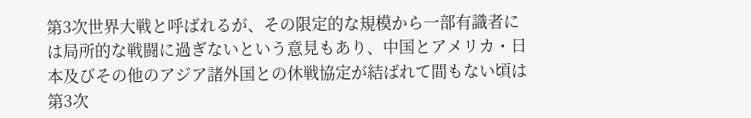第3次世界大戦と呼ばれるが、その限定的な規模から一部有識者には局所的な戦闘に過ぎないという意見もあり、中国とアメリカ・日本及びその他のアジア諸外国との休戦協定が結ばれて間もない頃は第3次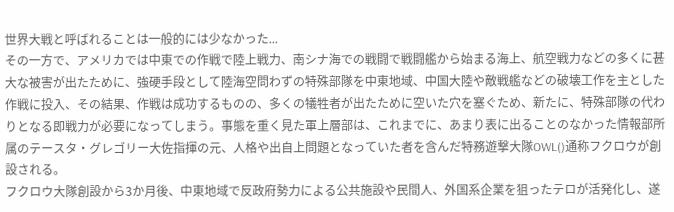世界大戦と呼ばれることは一般的には少なかった...
その一方で、アメリカでは中東での作戦で陸上戦力、南シナ海での戦闘で戦闘艦から始まる海上、航空戦力などの多くに甚大な被害が出たために、強硬手段として陸海空問わずの特殊部隊を中東地域、中国大陸や敵戦艦などの破壊工作を主とした作戦に投入、その結果、作戦は成功するものの、多くの犠牲者が出たために空いた穴を塞ぐため、新たに、特殊部隊の代わりとなる即戦力が必要になってしまう。事態を重く見た軍上層部は、これまでに、あまり表に出ることのなかった情報部所属のテースタ・グレゴリー大佐指揮の元、人格や出自上問題となっていた者を含んだ特務遊撃大隊OWL()通称フクロウが創設される。
フクロウ大隊創設から3か月後、中東地域で反政府勢力による公共施設や民間人、外国系企業を狙ったテロが活発化し、遂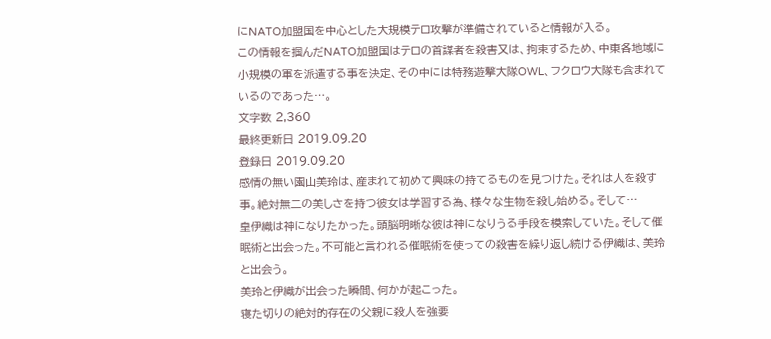にNATO加盟国を中心とした大規模テロ攻撃が準備されていると情報が入る。
この情報を掴んだNATO加盟国はテロの首謀者を殺害又は、拘束するため、中東各地域に小規模の軍を派遣する事を決定、その中には特務遊撃大隊OWL、フクロウ大隊も含まれているのであった…。
文字数 2,360
最終更新日 2019.09.20
登録日 2019.09.20
感情の無い園山美玲は、産まれて初めて興味の持てるものを見つけた。それは人を殺す事。絶対無二の美しさを持つ彼女は学習する為、様々な生物を殺し始める。そして…
皇伊織は神になりたかった。頭脳明晰な彼は神になりうる手段を模索していた。そして催眠術と出会った。不可能と言われる催眠術を使っての殺害を繰り返し続ける伊織は、美玲と出会う。
美玲と伊織が出会った瞬間、何かが起こった。
寝た切りの絶対的存在の父親に殺人を強要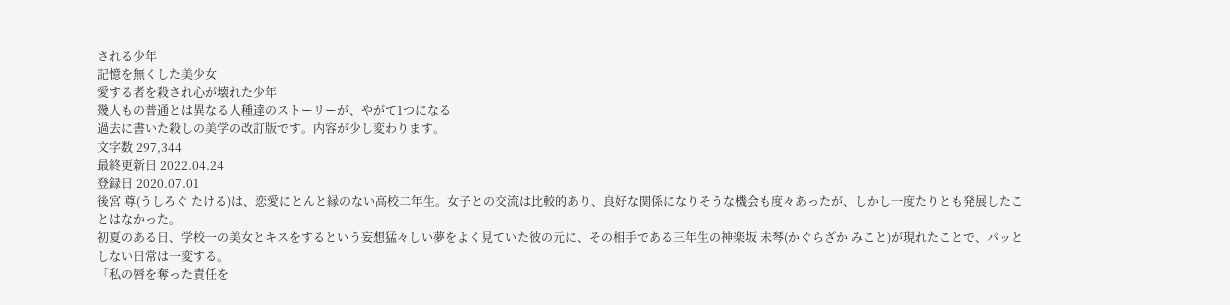される少年
記憶を無くした美少女
愛する者を殺され心が壊れた少年
幾人もの普通とは異なる人種達のストーリーが、やがて1つになる
過去に書いた殺しの美学の改訂版です。内容が少し変わります。
文字数 297,344
最終更新日 2022.04.24
登録日 2020.07.01
後宮 尊(うしろぐ たける)は、恋愛にとんと縁のない高校二年生。女子との交流は比較的あり、良好な関係になりそうな機会も度々あったが、しかし一度たりとも発展したことはなかった。
初夏のある日、学校一の美女とキスをするという妄想猛々しい夢をよく見ていた彼の元に、その相手である三年生の神楽坂 未琴(かぐらざか みこと)が現れたことで、パッとしない日常は一変する。
「私の唇を奪った責任を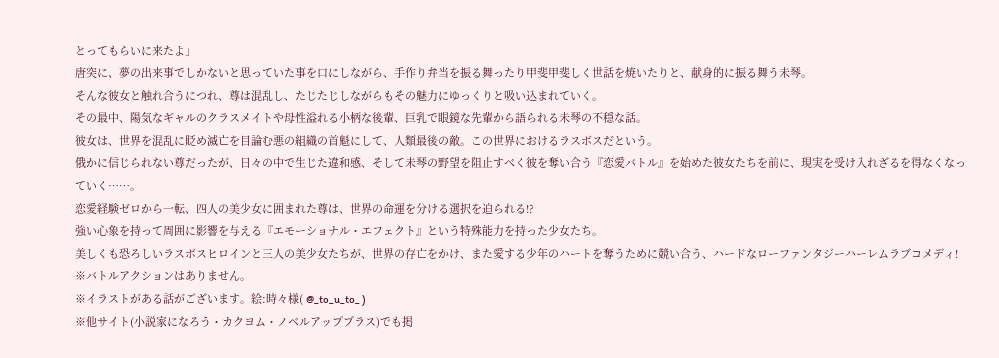とってもらいに来たよ」
唐突に、夢の出来事でしかないと思っていた事を口にしながら、手作り弁当を振る舞ったり甲斐甲斐しく世話を焼いたりと、献身的に振る舞う未琴。
そんな彼女と触れ合うにつれ、尊は混乱し、たじたじしながらもその魅力にゆっくりと吸い込まれていく。
その最中、陽気なギャルのクラスメイトや母性溢れる小柄な後輩、巨乳で眼鏡な先輩から語られる未琴の不穏な話。
彼女は、世界を混乱に貶め滅亡を目論む悪の組織の首魁にして、人類最後の敵。この世界におけるラスボスだという。
俄かに信じられない尊だったが、日々の中で生じた違和感、そして未琴の野望を阻止すべく彼を奪い合う『恋愛バトル』を始めた彼女たちを前に、現実を受け入れざるを得なくなっていく……。
恋愛経験ゼロから一転、四人の美少女に囲まれた尊は、世界の命運を分ける選択を迫られる!?
強い心象を持って周囲に影響を与える『エモーショナル・エフェクト』という特殊能力を持った少女たち。
美しくも恐ろしいラスボスヒロインと三人の美少女たちが、世界の存亡をかけ、また愛する少年のハートを奪うために競い合う、ハードなローファンタジーハーレムラブコメディ!
※バトルアクションはありません。
※イラストがある話がございます。絵:時々様( @_to_u_to_ )
※他サイト(小説家になろう・カクヨム・ノベルアッププラス)でも掲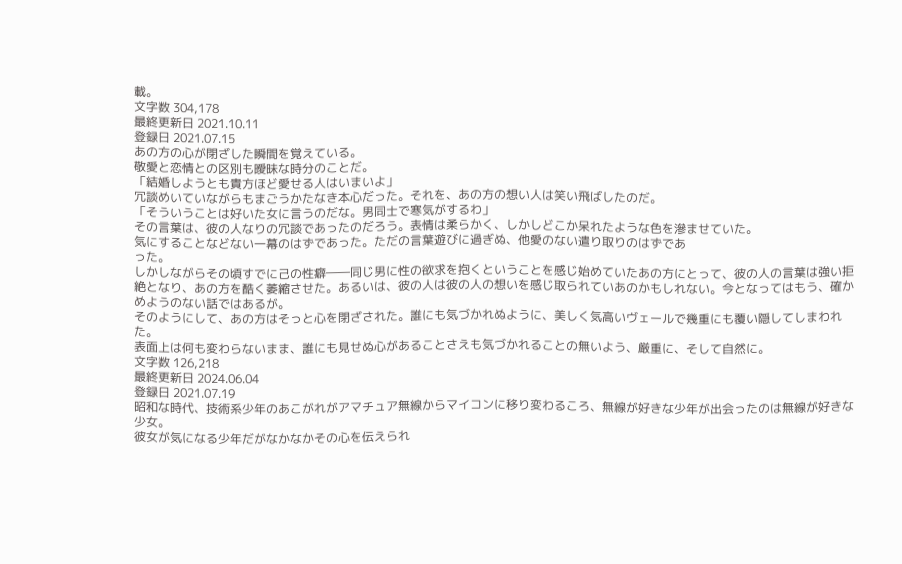載。
文字数 304,178
最終更新日 2021.10.11
登録日 2021.07.15
あの方の心が閉ざした瞬間を覚えている。
敬愛と恋情との区別も曖昧な時分のことだ。
「結婚しようとも貴方ほど愛せる人はいまいよ」
冗談めいていながらもまごうかたなき本心だった。それを、あの方の想い人は笑い飛ばしたのだ。
「そういうことは好いた女に言うのだな。男同士で寒気がするわ」
その言葉は、彼の人なりの冗談であったのだろう。表情は柔らかく、しかしどこか呆れたような色を滲ませていた。
気にすることなどない一幕のはずであった。ただの言葉遊びに過ぎぬ、他愛のない遣り取りのはずであ
った。
しかしながらその頃すでに己の性癖――同じ男に性の欲求を抱くということを感じ始めていたあの方にとって、彼の人の言葉は強い拒絶となり、あの方を酷く萎縮させた。あるいは、彼の人は彼の人の想いを感じ取られていあのかもしれない。今となってはもう、確かめようのない話ではあるが。
そのようにして、あの方はそっと心を閉ざされた。誰にも気づかれぬように、美しく気高いヴェールで幾重にも覆い隠してしまわれた。
表面上は何も変わらないまま、誰にも見せぬ心があることさえも気づかれることの無いよう、厳重に、そして自然に。
文字数 126,218
最終更新日 2024.06.04
登録日 2021.07.19
昭和な時代、技術系少年のあこがれがアマチュア無線からマイコンに移り変わるころ、無線が好きな少年が出会ったのは無線が好きな少女。
彼女が気になる少年だがなかなかその心を伝えられ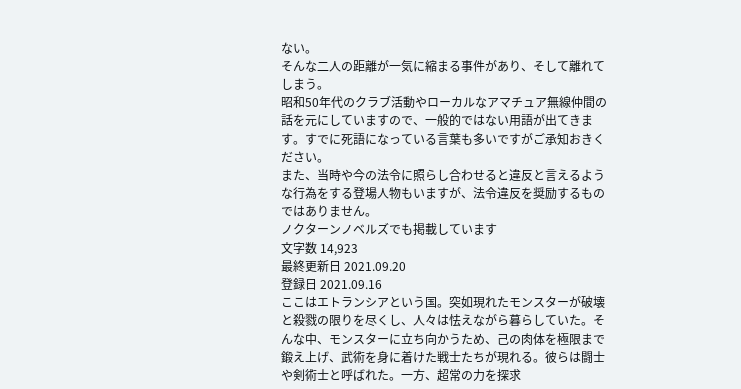ない。
そんな二人の距離が一気に縮まる事件があり、そして離れてしまう。
昭和50年代のクラブ活動やローカルなアマチュア無線仲間の話を元にしていますので、一般的ではない用語が出てきます。すでに死語になっている言葉も多いですがご承知おきください。
また、当時や今の法令に照らし合わせると違反と言えるような行為をする登場人物もいますが、法令違反を奨励するものではありません。
ノクターンノベルズでも掲載しています
文字数 14,923
最終更新日 2021.09.20
登録日 2021.09.16
ここはエトランシアという国。突如現れたモンスターが破壊と殺戮の限りを尽くし、人々は怯えながら暮らしていた。そんな中、モンスターに立ち向かうため、己の肉体を極限まで鍛え上げ、武術を身に着けた戦士たちが現れる。彼らは闘士や剣術士と呼ばれた。一方、超常の力を探求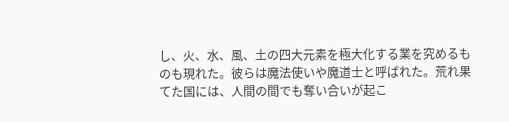し、火、水、風、土の四大元素を極大化する業を究めるものも現れた。彼らは魔法使いや魔道士と呼ばれた。荒れ果てた国には、人間の間でも奪い合いが起こ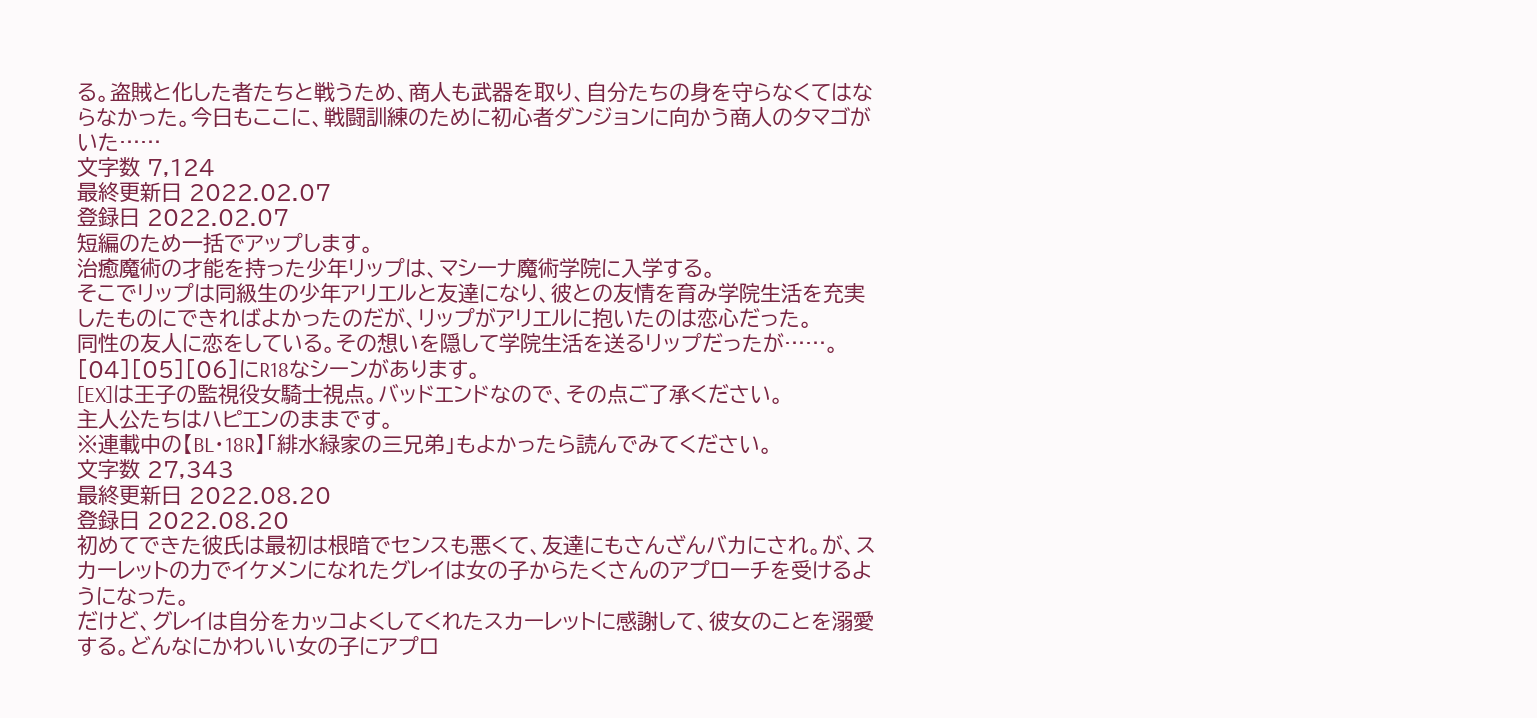る。盗賊と化した者たちと戦うため、商人も武器を取り、自分たちの身を守らなくてはならなかった。今日もここに、戦闘訓練のために初心者ダンジョンに向かう商人のタマゴがいた……
文字数 7,124
最終更新日 2022.02.07
登録日 2022.02.07
短編のため一括でアップします。
治癒魔術の才能を持った少年リップは、マシーナ魔術学院に入学する。
そこでリップは同級生の少年アリエルと友達になり、彼との友情を育み学院生活を充実したものにできればよかったのだが、リップがアリエルに抱いたのは恋心だった。
同性の友人に恋をしている。その想いを隠して学院生活を送るリップだったが……。
[04][05][06]にR18なシーンがあります。
[EX]は王子の監視役女騎士視点。バッドエンドなので、その点ご了承ください。
主人公たちはハピエンのままです。
※連載中の【BL・18R】「緋水緑家の三兄弟」もよかったら読んでみてください。
文字数 27,343
最終更新日 2022.08.20
登録日 2022.08.20
初めてできた彼氏は最初は根暗でセンスも悪くて、友達にもさんざんバカにされ。が、スカーレットの力でイケメンになれたグレイは女の子からたくさんのアプローチを受けるようになった。
だけど、グレイは自分をカッコよくしてくれたスカーレットに感謝して、彼女のことを溺愛する。どんなにかわいい女の子にアプロ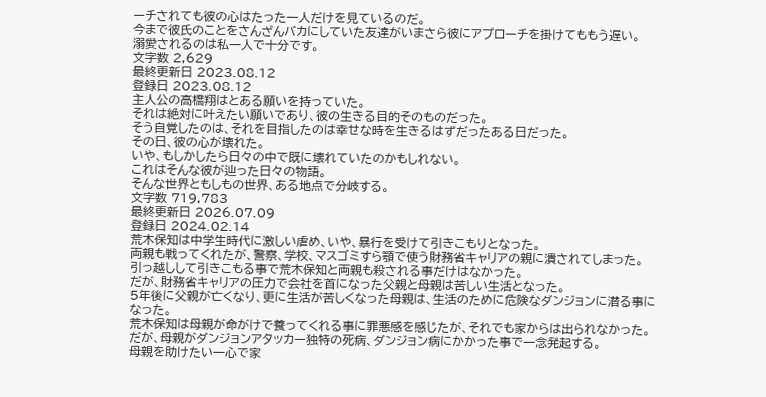ーチされても彼の心はたった一人だけを見ているのだ。
今まで彼氏のことをさんざんバカにしていた友達がいまさら彼にアプローチを掛けてももう遅い。
溺愛されるのは私一人で十分です。
文字数 2,629
最終更新日 2023.08.12
登録日 2023.08.12
主人公の高橋翔はとある願いを持っていた。
それは絶対に叶えたい願いであり、彼の生きる目的そのものだった。
そう自覚したのは、それを目指したのは幸せな時を生きるはずだったある日だった。
その日、彼の心が壊れた。
いや、もしかしたら日々の中で既に壊れていたのかもしれない。
これはそんな彼が辿った日々の物語。
そんな世界ともしもの世界、ある地点で分岐する。
文字数 719,783
最終更新日 2026.07.09
登録日 2024.02.14
荒木保知は中学生時代に激しい虐め、いや、暴行を受けて引きこもりとなった。
両親も戦ってくれたが、警察、学校、マスゴミすら顎で使う財務省キャリアの親に潰されてしまった。
引っ越しして引きこもる事で荒木保知と両親も殺される事だけはなかった。
だが、財務省キャリアの圧力で会社を首になった父親と母親は苦しい生活となった。
5年後に父親が亡くなり、更に生活が苦しくなった母親は、生活のために危険なダンジョンに潜る事になった。
荒木保知は母親が命がけで養ってくれる事に罪悪感を感じたが、それでも家からは出られなかった。
だが、母親がダンジョンアタッカー独特の死病、ダンジョン病にかかった事で一念発起する。
母親を助けたい一心で家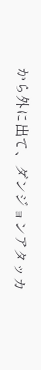から外に出て、ダンジョンアタッカ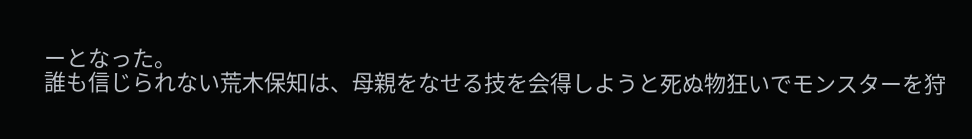ーとなった。
誰も信じられない荒木保知は、母親をなせる技を会得しようと死ぬ物狂いでモンスターを狩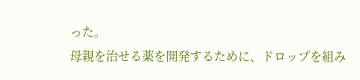った。
母親を治せる薬を開発するために、ドロップを組み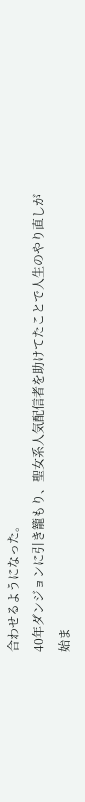合わせるようになった。
40年ダンジョンに引き籠もり、聖女系人気配信者を助けてたことで人生のやり直しが始ま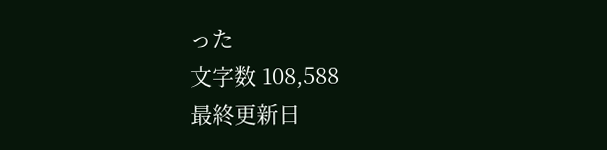った
文字数 108,588
最終更新日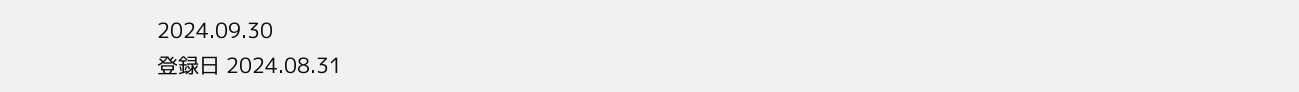2024.09.30
登録日 2024.08.31